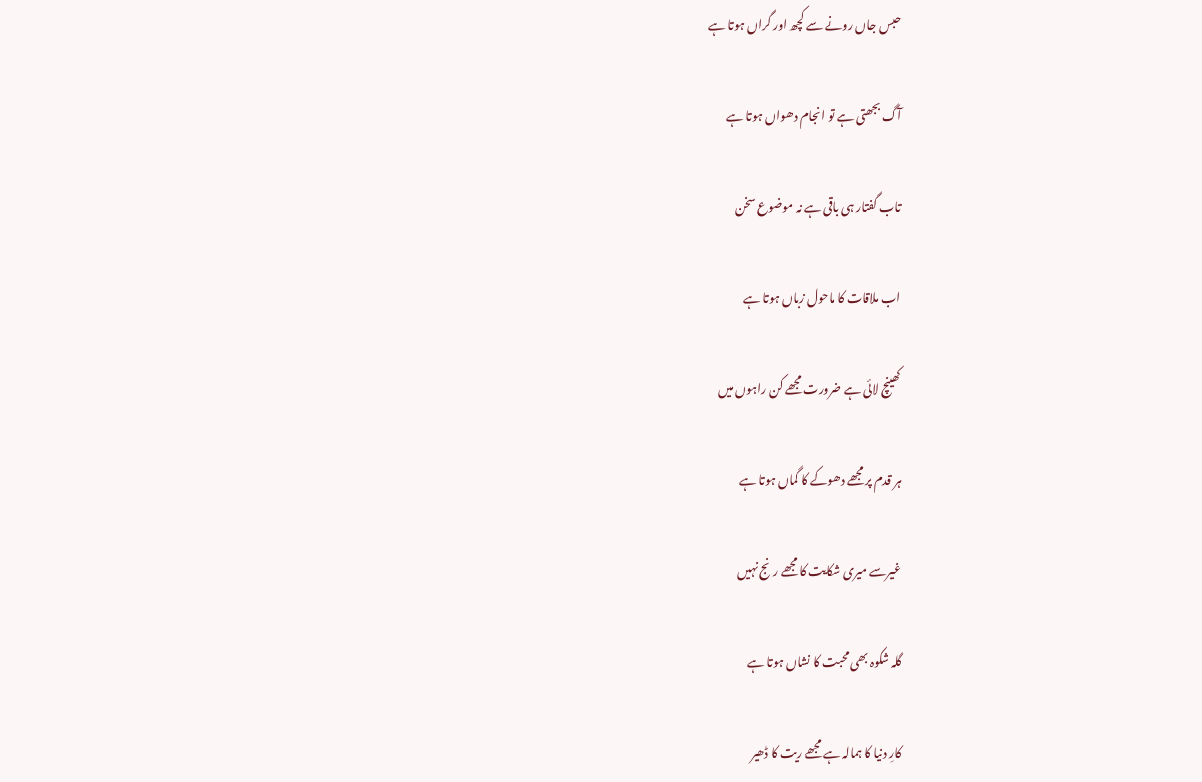حبس جاں رونے سے کچھ اور گراں ہوتا ہے

آگ بجھتی ہے تو انجام دھواں ہوتا ہے

تاب گفتار ہی باقی ہے نہ موضوع سخن

اب ملاقات کا ماحول زباں ہوتا ہے

کھینچ لائی ہے ضرورت مجھے کن راہوں میں

ہر قدم پر مجھے دھوکے کا گماں ہوتا ہے

غیرسے میری شکایت کا مجھے رنج نہیں

گلہ شکوہ بھی محبت کا نشاں ہوتا ہے

کارِ دنیا کا ہمالہ ہے مجھے ریت کا ڈھیر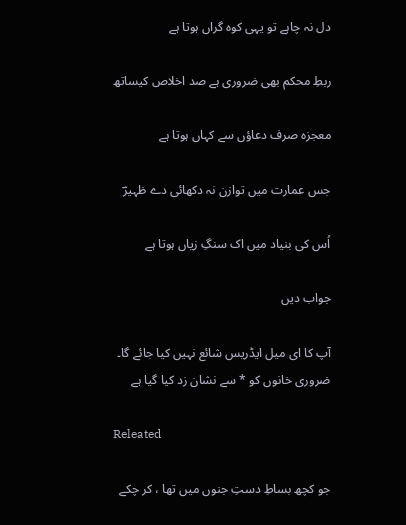دل نہ چاہے تو یہی کوہ گراں ہوتا ہے

ربطِ محکم بھی ضروری ہے صد اخلاص کیساتھ

معجزہ صرف دعاؤں سے کہاں ہوتا ہے

جس عمارت میں توازن نہ دکھائی دے ظہیرؔ

اُس کی بنیاد میں اک سنگِ زیاں ہوتا ہے

جواب دیں

آپ کا ای میل ایڈریس شائع نہیں کیا جائے گا۔ ضروری خانوں کو * سے نشان زد کیا گیا ہے

Releated

جو کچھ بساطِ دستِ جنوں میں تھا ، کر چکے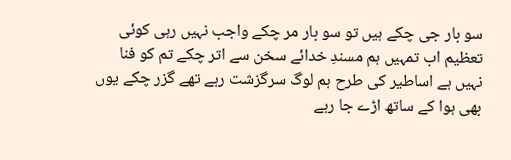سو بار جی چکے ہیں تو سو بار مر چکے واجب نہیں رہی کوئی تعظیم اب تمہیں ہم مسندِ خدائے سخن سے اتر چکے تم کو فنا نہیں ہے اساطیر کی طرح ہم لوگ سرگزشت رہے تھے گزر چکے یوں بھی ہوا کے ساتھ اڑے جا رہے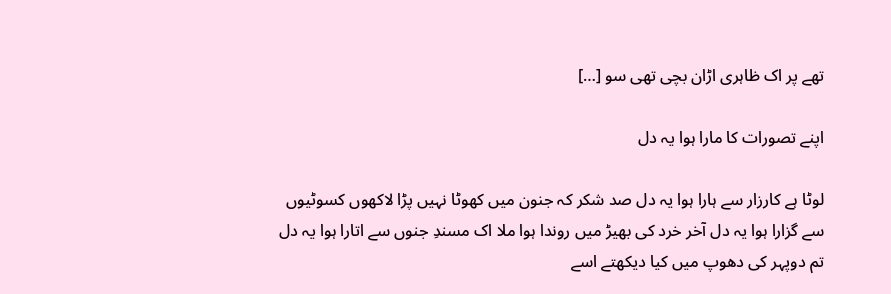تھے پر اک ظاہری اڑان بچی تھی سو […]

اپنے تصورات کا مارا ہوا یہ دل

لوٹا ہے کارزار سے ہارا ہوا یہ دل صد شکر کہ جنون میں کھوٹا نہیں پڑا لاکھوں کسوٹیوں سے گزارا ہوا یہ دل آخر خرد کی بھیڑ میں روندا ہوا ملا اک مسندِ جنوں سے اتارا ہوا یہ دل تم دوپہر کی دھوپ میں کیا دیکھتے اسے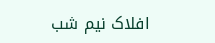افلاک نیم شب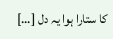کا ستارا ہوا یہ دل […]